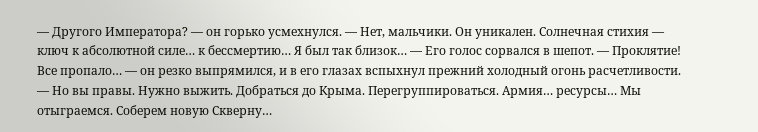— Другого Императора? — он горько усмехнулся. — Нет, мальчики. Он уникален. Солнечная стихия — ключ к абсолютной силе… к бессмертию… Я был так близок… — Его голос сорвался в шепот. — Проклятие! Все пропало… — он резко выпрямился, и в его глазах вспыхнул прежний холодный огонь расчетливости. — Но вы правы. Нужно выжить. Добраться до Крыма. Перегруппироваться. Армия… ресурсы… Мы отыграемся. Соберем новую Скверну…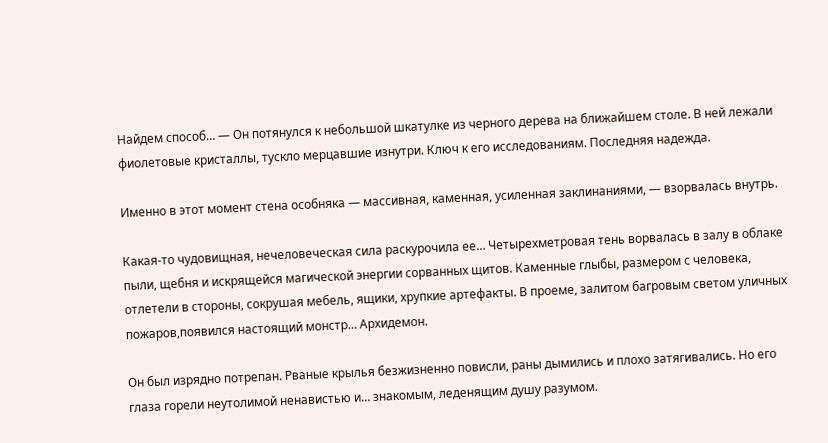Найдем способ… — Он потянулся к небольшой шкатулке из черного дерева на ближайшем столе. В ней лежали фиолетовые кристаллы, тускло мерцавшие изнутри. Ключ к его исследованиям. Последняя надежда.

Именно в этот момент стена особняка — массивная, каменная, усиленная заклинаниями, — взорвалась внутрь.

Какая-то чудовищная, нечеловеческая сила раскурочила ее… Четырехметровая тень ворвалась в залу в облаке пыли, щебня и искрящейся магической энергии сорванных щитов. Каменные глыбы, размером с человека, отлетели в стороны, сокрушая мебель, ящики, хрупкие артефакты. В проеме, залитом багровым светом уличных пожаров,появился настоящий монстр… Архидемон.

Он был изрядно потрепан. Рваные крылья безжизненно повисли, раны дымились и плохо затягивались. Но его глаза горели неутолимой ненавистью и… знакомым, леденящим душу разумом.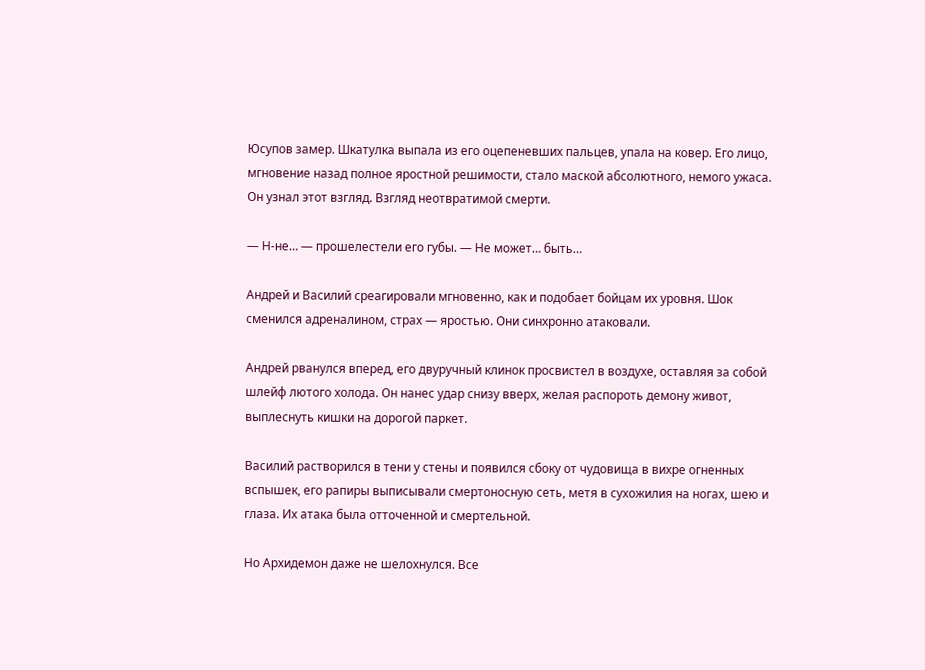Юсупов замер. Шкатулка выпала из его оцепеневших пальцев, упала на ковер. Его лицо, мгновение назад полное яростной решимости, стало маской абсолютного, немого ужаса. Он узнал этот взгляд. Взгляд неотвратимой смерти.

— Н-не… — прошелестели его губы. — Не может… быть…

Андрей и Василий среагировали мгновенно, как и подобает бойцам их уровня. Шок сменился адреналином, страх — яростью. Они синхронно атаковали.

Андрей рванулся вперед, его двуручный клинок просвистел в воздухе, оставляя за собой шлейф лютого холода. Он нанес удар снизу вверх, желая распороть демону живот, выплеснуть кишки на дорогой паркет.

Василий растворился в тени у стены и появился сбоку от чудовища в вихре огненных вспышек, его рапиры выписывали смертоносную сеть, метя в сухожилия на ногах, шею и глаза. Их атака была отточенной и смертельной.

Но Архидемон даже не шелохнулся. Все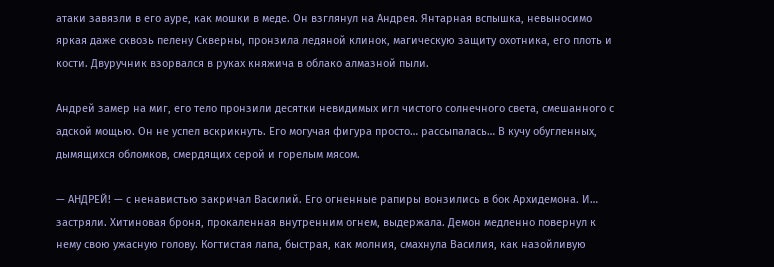атаки завязли в его ауре, как мошки в меде. Он взглянул на Андрея. Янтарная вспышка, невыносимо яркая даже сквозь пелену Скверны, пронзила ледяной клинок, магическую защиту охотника, его плоть и кости. Двуручник взорвался в руках княжича в облако алмазной пыли.

Андрей замер на миг, его тело пронзили десятки невидимых игл чистого солнечного света, смешанного с адской мощью. Он не успел вскрикнуть. Его могучая фигура просто… рассыпалась… В кучу обугленных, дымящихся обломков, смердящих серой и горелым мясом.

— АНДРЕЙ! — с ненавистью закричал Василий. Его огненные рапиры вонзились в бок Архидемона. И… застряли. Хитиновая броня, прокаленная внутренним огнем, выдержала. Демон медленно повернул к нему свою ужасную голову. Когтистая лапа, быстрая, как молния, смахнула Василия, как назойливую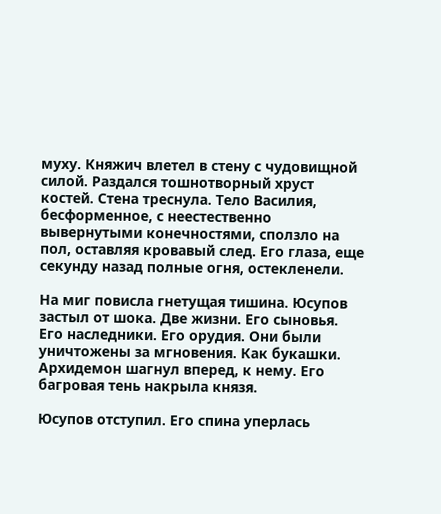муху. Княжич влетел в стену с чудовищной силой. Раздался тошнотворный хруст костей. Стена треснула. Тело Василия, бесформенное, с неестественно вывернутыми конечностями, сползло на пол, оставляя кровавый след. Его глаза, еще секунду назад полные огня, остекленели.

На миг повисла гнетущая тишина. Юсупов застыл от шока. Две жизни. Его сыновья. Его наследники. Его орудия. Они были уничтожены за мгновения. Как букашки. Архидемон шагнул вперед, к нему. Его багровая тень накрыла князя.

Юсупов отступил. Его спина уперлась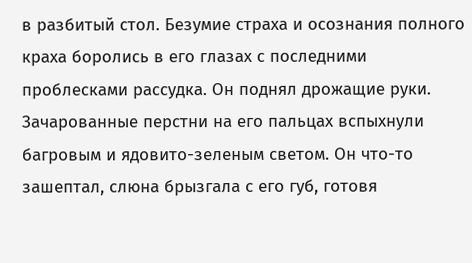в разбитый стол. Безумие страха и осознания полного краха боролись в его глазах с последними проблесками рассудка. Он поднял дрожащие руки. Зачарованные перстни на его пальцах вспыхнули багровым и ядовито-зеленым светом. Он что-то зашептал, слюна брызгала с его губ, готовя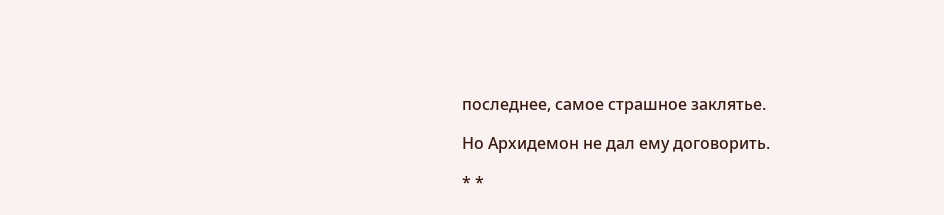последнее, самое страшное заклятье.

Но Архидемон не дал ему договорить.

* *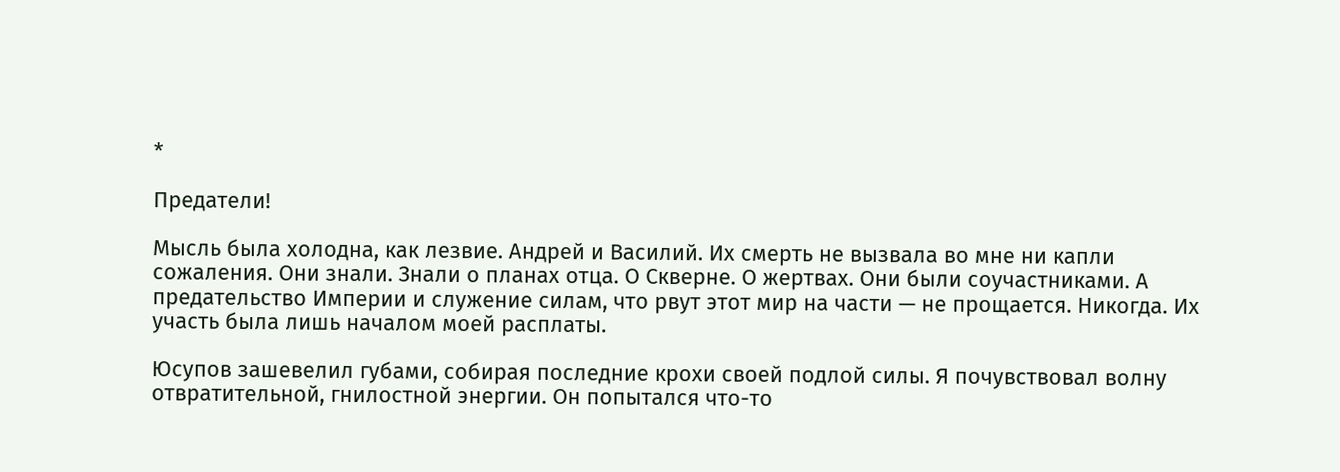*

Предатели!

Мысль была холодна, как лезвие. Андрей и Василий. Их смерть не вызвала во мне ни капли сожаления. Они знали. Знали о планах отца. О Скверне. О жертвах. Они были соучастниками. А предательство Империи и служение силам, что рвут этот мир на части — не прощается. Никогда. Их участь была лишь началом моей расплаты.

Юсупов зашевелил губами, собирая последние крохи своей подлой силы. Я почувствовал волну отвратительной, гнилостной энергии. Он попытался что-то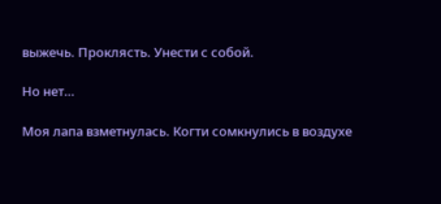выжечь. Проклясть. Унести с собой.

Но нет…

Моя лапа взметнулась. Когти сомкнулись в воздухе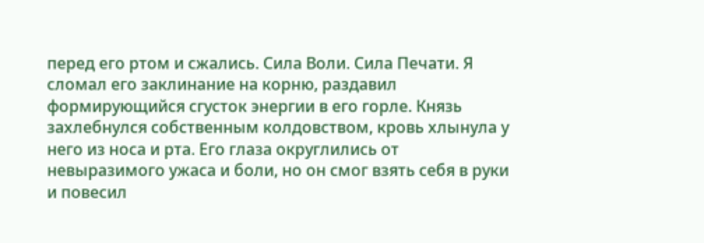перед его ртом и сжались. Сила Воли. Сила Печати. Я сломал его заклинание на корню, раздавил формирующийся сгусток энергии в его горле. Князь захлебнулся собственным колдовством, кровь хлынула у него из носа и рта. Его глаза округлились от невыразимого ужаса и боли, но он смог взять себя в руки и повесил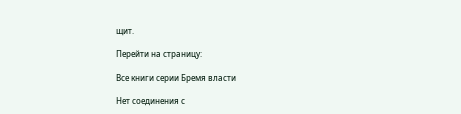щит.

Перейти на страницу:

Все книги серии Бремя власти

Нет соединения с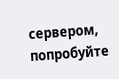сервером, попробуйте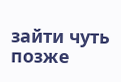зайти чуть позже